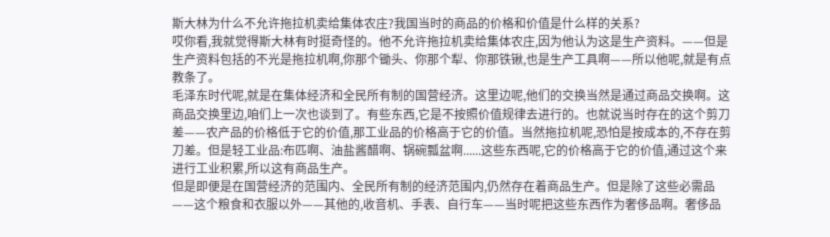斯大林为什么不允许拖拉机卖给集体农庄?我国当时的商品的价格和价值是什么样的关系?
哎你看,我就觉得斯大林有时挺奇怪的。他不允许拖拉机卖给集体农庄,因为他认为这是生产资料。——但是生产资料包括的不光是拖拉机啊,你那个锄头、你那个犁、你那铁锹,也是生产工具啊——所以他呢,就是有点教条了。
毛泽东时代呢,就是在集体经济和全民所有制的国营经济。这里边呢,他们的交换当然是通过商品交换啊。这商品交换里边,咱们上一次也谈到了。有些东西,它是不按照价值规律去进行的。也就说当时存在的这个剪刀差——农产品的价格低于它的价值,那工业品的价格高于它的价值。当然拖拉机呢,恐怕是按成本的,不存在剪刀差。但是轻工业品:布匹啊、油盐酱醋啊、锅碗瓢盆啊......这些东西呢,它的价格高于它的价值,通过这个来进行工业积累,所以这有商品生产。
但是即便是在国营经济的范围内、全民所有制的经济范围内,仍然存在着商品生产。但是除了这些必需品——这个粮食和衣服以外——其他的,收音机、手表、自行车——当时呢把这些东西作为奢侈品啊。奢侈品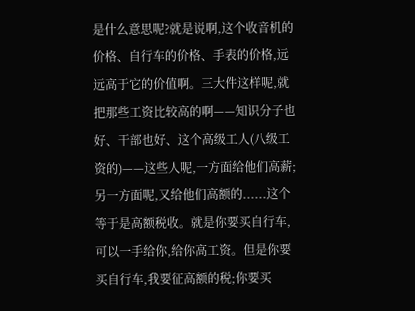是什么意思呢?就是说啊,这个收音机的价格、自行车的价格、手表的价格,远远高于它的价值啊。三大件这样呢,就把那些工资比较高的啊——知识分子也好、干部也好、这个高级工人(八级工资的)——这些人呢,一方面给他们高薪;另一方面呢,又给他们高额的......这个等于是高额税收。就是你要买自行车,可以一手给你,给你高工资。但是你要买自行车,我要征高额的税;你要买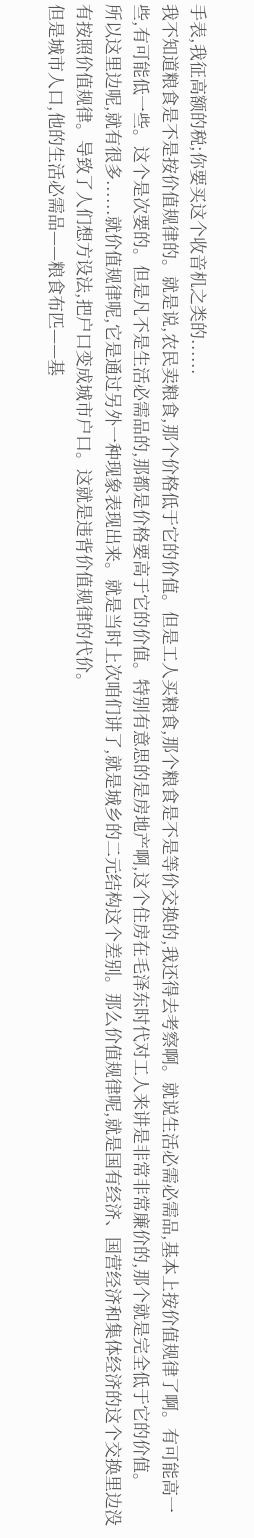手表,我征高额的税;你要买这个收音机之类的......
我不知道粮食是不是按价值规律的。就是说,农民卖粮食,那个价格低于它的价值。但是工人买粮食,那个粮食是不是等价交换的,我还得去考察啊。就说生活必需必需品,基本上按价值规律了啊。有可能高一些,有可能低一些。这个是次要的。但是凡不是生活必需品的,那都是价格要高于它的价值。特别有意思的是房地产啊,这个住房在毛泽东时代对工人来讲是非常非常廉价的,那个就是完全低于它的价值。
所以这里边呢,就有很多......就价值规律呢,它是通过另外一种现象表现出来。就是当时上次咱们讲了,就是城乡的二元结构这个差别。那么价值规律呢,就是国有经济、国营经济和集体经济的这个交换里边没有按照价值规律。导致了人们想方设法,把户口变成城市户口。这就是违背价值规律的代价。
但是城市人口,他的生活必需品——粮食布匹——基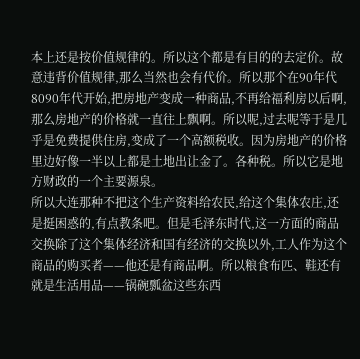本上还是按价值规律的。所以这个都是有目的的去定价。故意违背价值规律,那么当然也会有代价。所以那个在90年代8090年代开始,把房地产变成一种商品,不再给福利房以后啊,那么房地产的价格就一直往上飘啊。所以呢,过去呢等于是几乎是免费提供住房,变成了一个高额税收。因为房地产的价格里边好像一半以上都是土地出让金了。各种税。所以它是地方财政的一个主要源泉。
所以大连那种不把这个生产资料给农民,给这个集体农庄,还是挺困惑的,有点教条吧。但是毛泽东时代,这一方面的商品交换除了这个集体经济和国有经济的交换以外,工人作为这个商品的购买者——他还是有商品啊。所以粮食布匹、鞋还有就是生活用品——锅碗瓢盆这些东西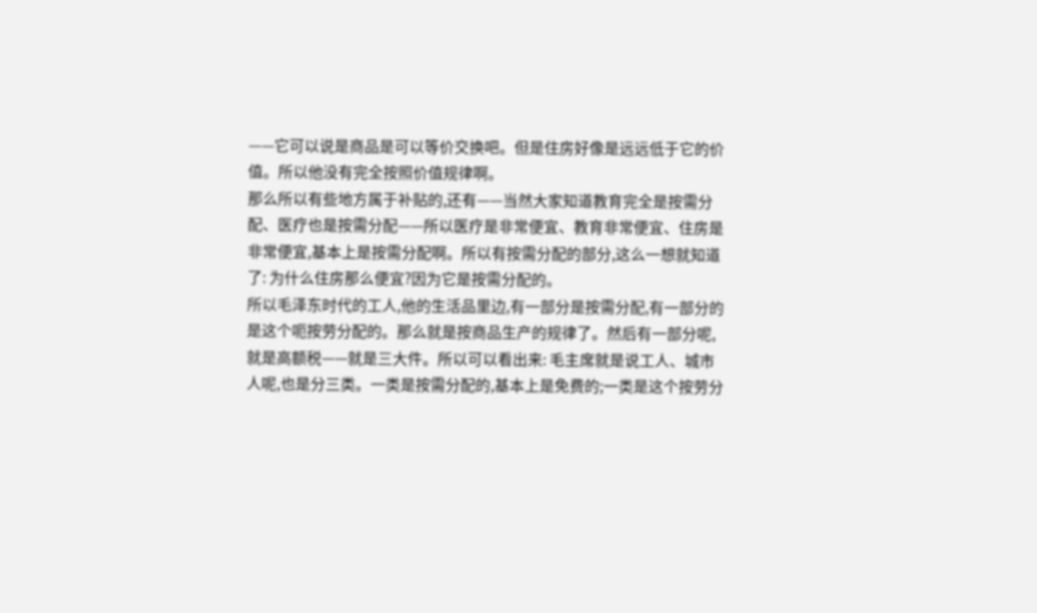——它可以说是商品是可以等价交换吧。但是住房好像是远远低于它的价值。所以他没有完全按照价值规律啊。
那么所以有些地方属于补贴的,还有——当然大家知道教育完全是按需分配、医疗也是按需分配——所以医疗是非常便宜、教育非常便宜、住房是非常便宜,基本上是按需分配啊。所以有按需分配的部分,这么一想就知道了: 为什么住房那么便宜?因为它是按需分配的。
所以毛泽东时代的工人,他的生活品里边,有一部分是按需分配,有一部分的是这个呃按劳分配的。那么就是按商品生产的规律了。然后有一部分呢,就是高额税——就是三大件。所以可以看出来: 毛主席就是说工人、城市人呢,也是分三类。一类是按需分配的,基本上是免费的;一类是这个按劳分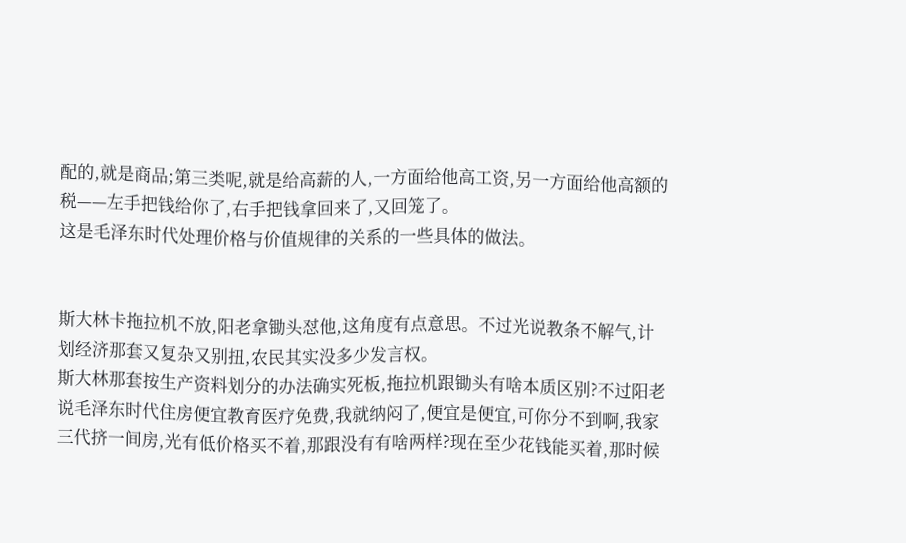配的,就是商品;第三类呢,就是给高薪的人,一方面给他高工资,另一方面给他高额的税——左手把钱给你了,右手把钱拿回来了,又回笼了。
这是毛泽东时代处理价格与价值规律的关系的一些具体的做法。


斯大林卡拖拉机不放,阳老拿锄头怼他,这角度有点意思。不过光说教条不解气,计划经济那套又复杂又别扭,农民其实没多少发言权。
斯大林那套按生产资料划分的办法确实死板,拖拉机跟锄头有啥本质区别?不过阳老说毛泽东时代住房便宜教育医疗免费,我就纳闷了,便宜是便宜,可你分不到啊,我家三代挤一间房,光有低价格买不着,那跟没有有啥两样?现在至少花钱能买着,那时候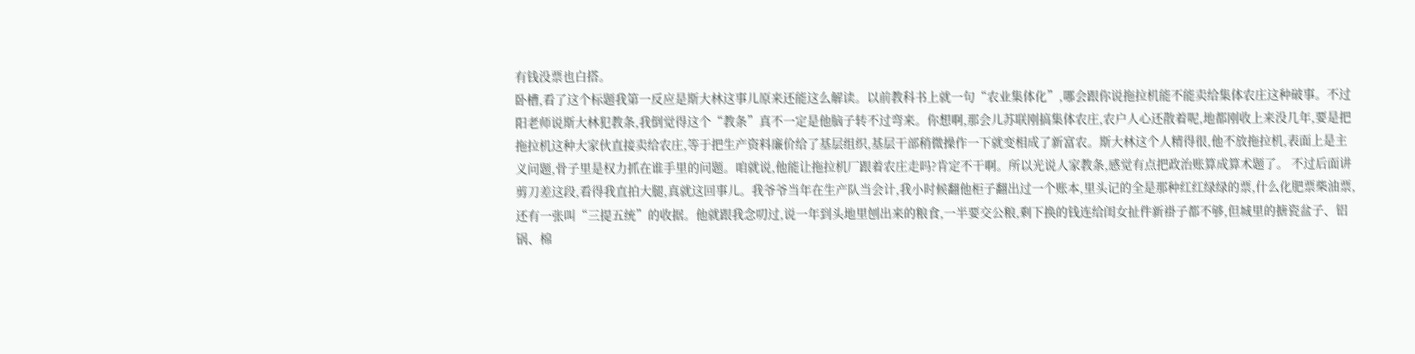有钱没票也白搭。
卧槽,看了这个标题我第一反应是斯大林这事儿原来还能这么解读。以前教科书上就一句“农业集体化”,哪会跟你说拖拉机能不能卖给集体农庄这种破事。不过阳老师说斯大林犯教条,我倒觉得这个“教条”真不一定是他脑子转不过弯来。你想啊,那会儿苏联刚搞集体农庄,农户人心还散着呢,地都刚收上来没几年,要是把拖拉机这种大家伙直接卖给农庄,等于把生产资料廉价给了基层组织,基层干部稍微操作一下就变相成了新富农。斯大林这个人精得很,他不放拖拉机,表面上是主义问题,骨子里是权力抓在谁手里的问题。咱就说,他能让拖拉机厂跟着农庄走吗?肯定不干啊。所以光说人家教条,感觉有点把政治账算成算术题了。 不过后面讲剪刀差这段,看得我直拍大腿,真就这回事儿。我爷爷当年在生产队当会计,我小时候翻他柜子翻出过一个账本,里头记的全是那种红红绿绿的票,什么化肥票柴油票,还有一张叫“三提五统”的收据。他就跟我念叨过,说一年到头地里刨出来的粮食,一半要交公粮,剩下换的钱连给闺女扯件新褂子都不够,但城里的搪瓷盆子、铝锅、棉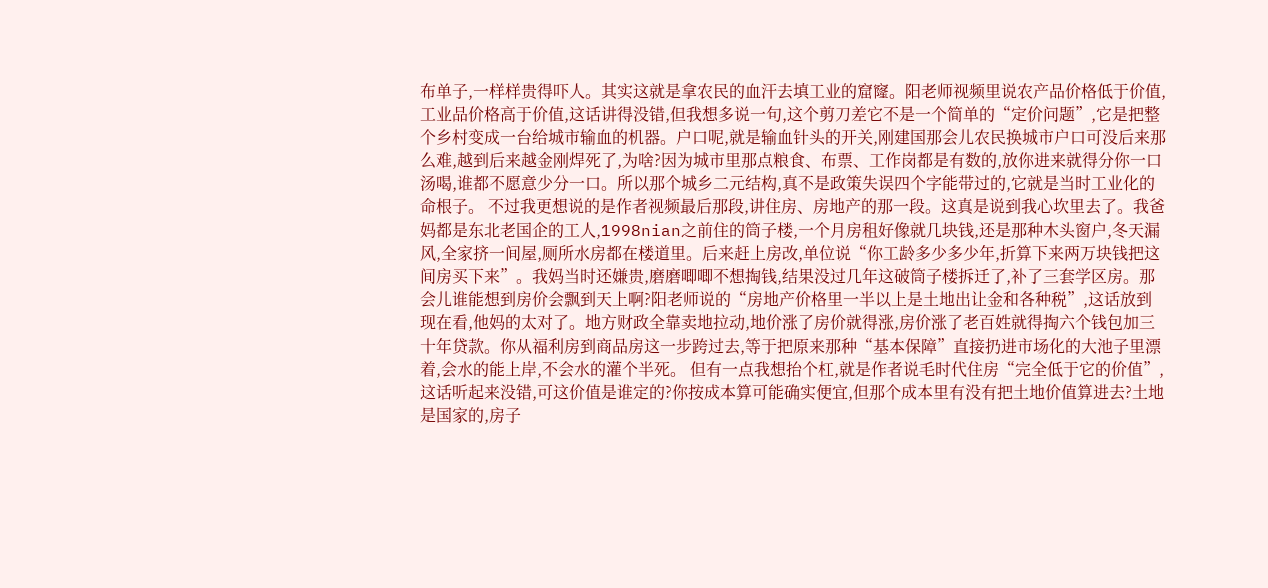布单子,一样样贵得吓人。其实这就是拿农民的血汗去填工业的窟窿。阳老师视频里说农产品价格低于价值,工业品价格高于价值,这话讲得没错,但我想多说一句,这个剪刀差它不是一个简单的“定价问题”,它是把整个乡村变成一台给城市输血的机器。户口呢,就是输血针头的开关,刚建国那会儿农民换城市户口可没后来那么难,越到后来越金刚焊死了,为啥?因为城市里那点粮食、布票、工作岗都是有数的,放你进来就得分你一口汤喝,谁都不愿意少分一口。所以那个城乡二元结构,真不是政策失误四个字能带过的,它就是当时工业化的命根子。 不过我更想说的是作者视频最后那段,讲住房、房地产的那一段。这真是说到我心坎里去了。我爸妈都是东北老国企的工人,1998nian之前住的筒子楼,一个月房租好像就几块钱,还是那种木头窗户,冬天漏风,全家挤一间屋,厕所水房都在楼道里。后来赶上房改,单位说“你工龄多少多少年,折算下来两万块钱把这间房买下来”。我妈当时还嫌贵,磨磨唧唧不想掏钱,结果没过几年这破筒子楼拆迁了,补了三套学区房。那会儿谁能想到房价会飘到天上啊?阳老师说的“房地产价格里一半以上是土地出让金和各种税”,这话放到现在看,他妈的太对了。地方财政全靠卖地拉动,地价涨了房价就得涨,房价涨了老百姓就得掏六个钱包加三十年贷款。你从福利房到商品房这一步跨过去,等于把原来那种“基本保障”直接扔进市场化的大池子里漂着,会水的能上岸,不会水的灌个半死。 但有一点我想抬个杠,就是作者说毛时代住房“完全低于它的价值”,这话听起来没错,可这价值是谁定的?你按成本算可能确实便宜,但那个成本里有没有把土地价值算进去?土地是国家的,房子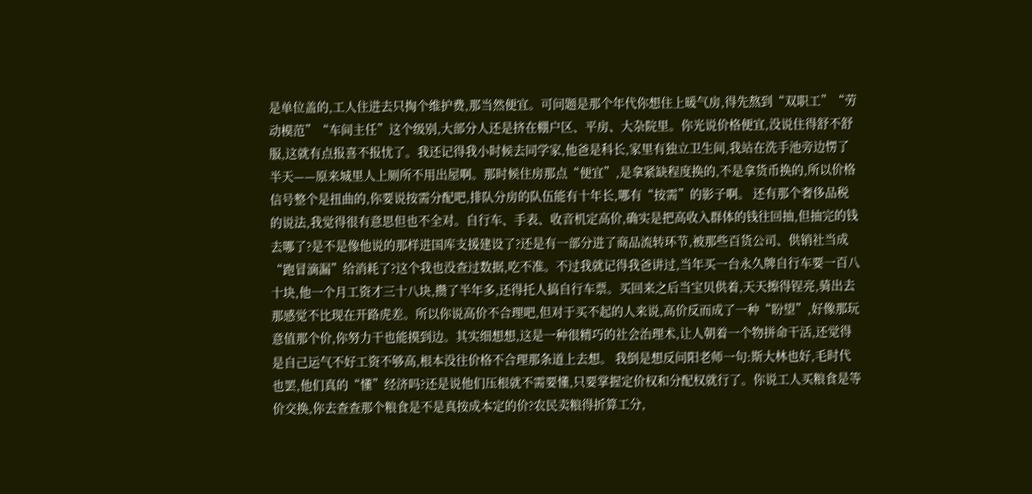是单位盖的,工人住进去只掏个维护费,那当然便宜。可问题是那个年代你想住上暖气房,得先熬到“双职工”“劳动模范”“车间主任”这个级别,大部分人还是挤在棚户区、平房、大杂院里。你光说价格便宜,没说住得舒不舒服,这就有点报喜不报忧了。我还记得我小时候去同学家,他爸是科长,家里有独立卫生间,我站在洗手池旁边愣了半天——原来城里人上厕所不用出屋啊。那时候住房那点“便宜”,是拿紧缺程度换的,不是拿货币换的,所以价格信号整个是扭曲的,你要说按需分配吧,排队分房的队伍能有十年长,哪有“按需”的影子啊。 还有那个奢侈品税的说法,我觉得很有意思但也不全对。自行车、手表、收音机定高价,确实是把高收入群体的钱往回抽,但抽完的钱去哪了?是不是像他说的那样进国库支援建设了?还是有一部分进了商品流转环节,被那些百货公司、供销社当成“跑冒滴漏”给消耗了?这个我也没查过数据,吃不准。不过我就记得我爸讲过,当年买一台永久牌自行车要一百八十块,他一个月工资才三十八块,攒了半年多,还得托人搞自行车票。买回来之后当宝贝供着,天天擦得锃亮,骑出去那感觉不比现在开路虎差。所以你说高价不合理吧,但对于买不起的人来说,高价反而成了一种“盼望”,好像那玩意值那个价,你努力干也能摸到边。其实细想想,这是一种很精巧的社会治理术,让人朝着一个物拼命干活,还觉得是自己运气不好工资不够高,根本没往价格不合理那条道上去想。 我倒是想反问阳老师一句:斯大林也好,毛时代也罢,他们真的“懂”经济吗?还是说他们压根就不需要懂,只要掌握定价权和分配权就行了。你说工人买粮食是等价交换,你去查查那个粮食是不是真按成本定的价?农民卖粮得折算工分,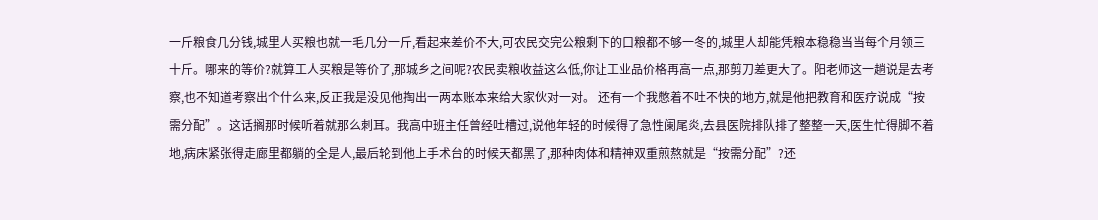一斤粮食几分钱,城里人买粮也就一毛几分一斤,看起来差价不大,可农民交完公粮剩下的口粮都不够一冬的,城里人却能凭粮本稳稳当当每个月领三十斤。哪来的等价?就算工人买粮是等价了,那城乡之间呢?农民卖粮收益这么低,你让工业品价格再高一点,那剪刀差更大了。阳老师这一趟说是去考察,也不知道考察出个什么来,反正我是没见他掏出一两本账本来给大家伙对一对。 还有一个我憋着不吐不快的地方,就是他把教育和医疗说成“按需分配”。这话搁那时候听着就那么刺耳。我高中班主任曾经吐槽过,说他年轻的时候得了急性阑尾炎,去县医院排队排了整整一天,医生忙得脚不着地,病床紧张得走廊里都躺的全是人,最后轮到他上手术台的时候天都黑了,那种肉体和精神双重煎熬就是“按需分配”?还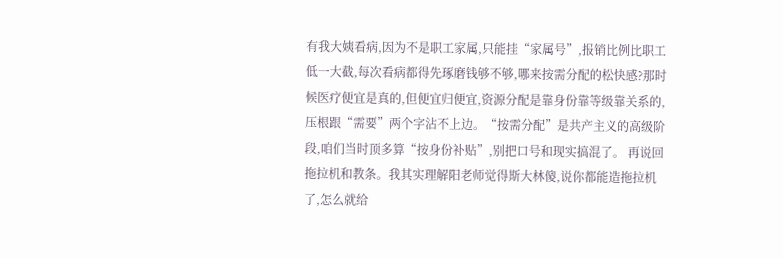有我大姨看病,因为不是职工家属,只能挂“家属号”,报销比例比职工低一大截,每次看病都得先琢磨钱够不够,哪来按需分配的松快感?那时候医疗便宜是真的,但便宜归便宜,资源分配是靠身份靠等级靠关系的,压根跟“需要”两个字沾不上边。“按需分配”是共产主义的高级阶段,咱们当时顶多算“按身份补贴”,别把口号和现实搞混了。 再说回拖拉机和教条。我其实理解阳老师觉得斯大林傻,说你都能造拖拉机了,怎么就给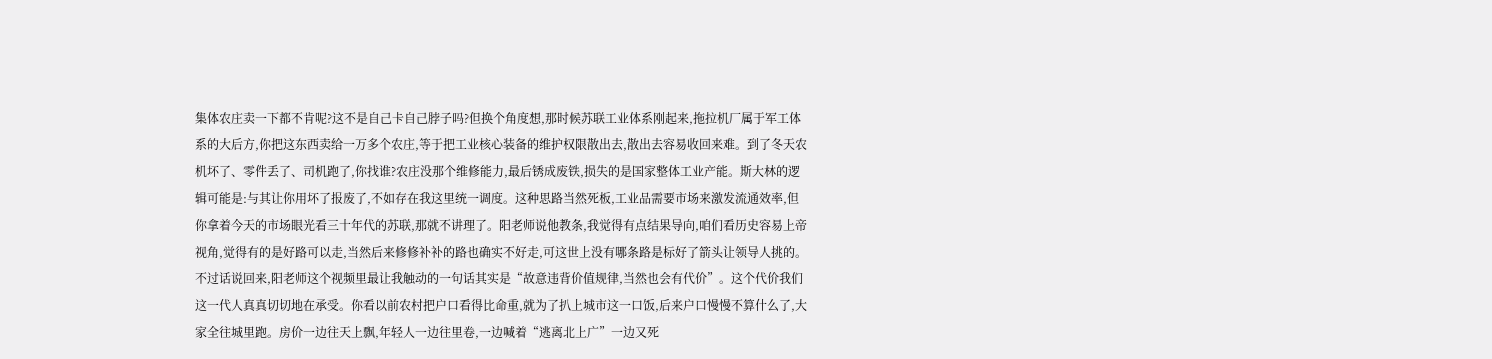集体农庄卖一下都不肯呢?这不是自己卡自己脖子吗?但换个角度想,那时候苏联工业体系刚起来,拖拉机厂属于军工体系的大后方,你把这东西卖给一万多个农庄,等于把工业核心装备的维护权限散出去,散出去容易收回来难。到了冬天农机坏了、零件丢了、司机跑了,你找谁?农庄没那个维修能力,最后锈成废铁,损失的是国家整体工业产能。斯大林的逻辑可能是:与其让你用坏了报废了,不如存在我这里统一调度。这种思路当然死板,工业品需要市场来激发流通效率,但你拿着今天的市场眼光看三十年代的苏联,那就不讲理了。阳老师说他教条,我觉得有点结果导向,咱们看历史容易上帝视角,觉得有的是好路可以走,当然后来修修补补的路也确实不好走,可这世上没有哪条路是标好了箭头让领导人挑的。 不过话说回来,阳老师这个视频里最让我触动的一句话其实是“故意违背价值规律,当然也会有代价”。这个代价我们这一代人真真切切地在承受。你看以前农村把户口看得比命重,就为了扒上城市这一口饭,后来户口慢慢不算什么了,大家全往城里跑。房价一边往天上飘,年轻人一边往里卷,一边喊着“逃离北上广”一边又死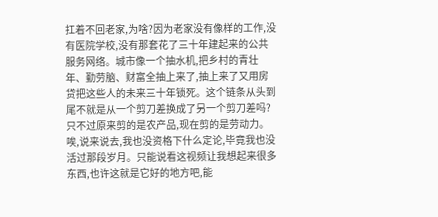扛着不回老家,为啥?因为老家没有像样的工作,没有医院学校,没有那套花了三十年建起来的公共服务网络。城市像一个抽水机,把乡村的青壮年、勤劳脑、财富全抽上来了,抽上来了又用房贷把这些人的未来三十年锁死。这个链条从头到尾不就是从一个剪刀差换成了另一个剪刀差吗?只不过原来剪的是农产品,现在剪的是劳动力。 唉,说来说去,我也没资格下什么定论,毕竟我也没活过那段岁月。只能说看这视频让我想起来很多东西,也许这就是它好的地方吧,能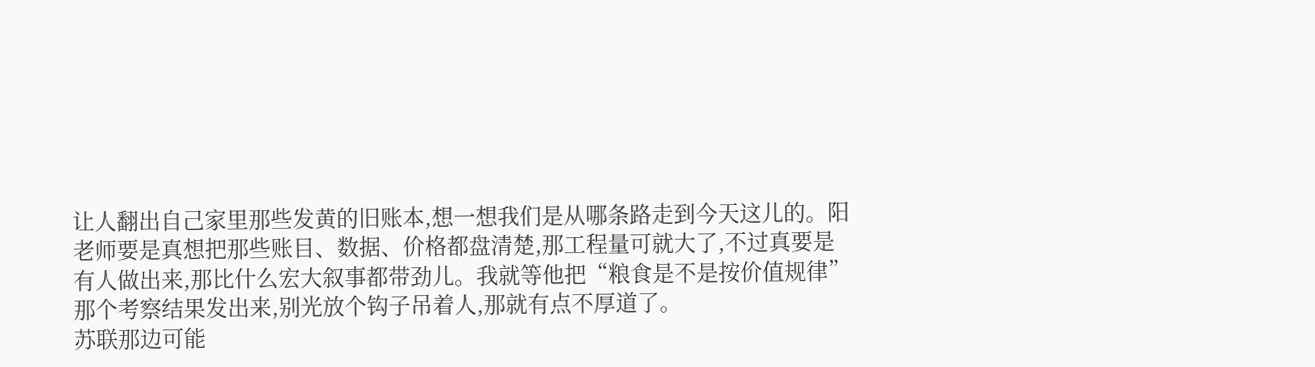让人翻出自己家里那些发黄的旧账本,想一想我们是从哪条路走到今天这儿的。阳老师要是真想把那些账目、数据、价格都盘清楚,那工程量可就大了,不过真要是有人做出来,那比什么宏大叙事都带劲儿。我就等他把“粮食是不是按价值规律”那个考察结果发出来,别光放个钩子吊着人,那就有点不厚道了。
苏联那边可能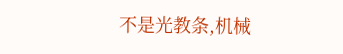不是光教条,机械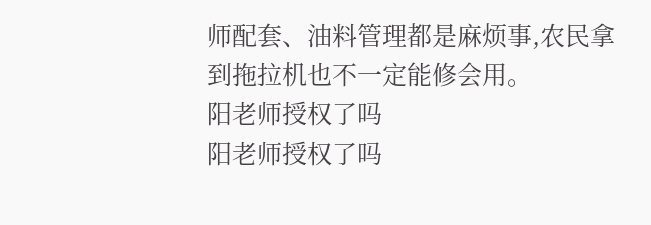师配套、油料管理都是麻烦事,农民拿到拖拉机也不一定能修会用。
阳老师授权了吗
阳老师授权了吗